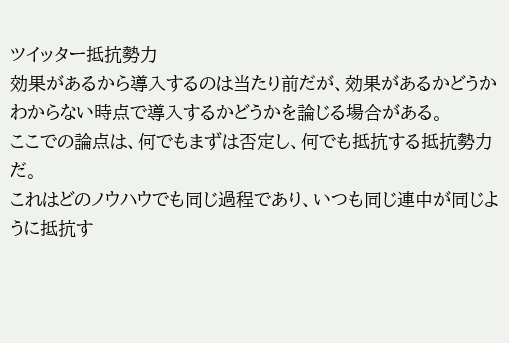ツイッター抵抗勢力
効果があるから導入するのは当たり前だが、効果があるかどうかわからない時点で導入するかどうかを論じる場合がある。
ここでの論点は、何でもまずは否定し、何でも抵抗する抵抗勢力だ。
これはどのノウハウでも同じ過程であり、いつも同じ連中が同じように抵抗す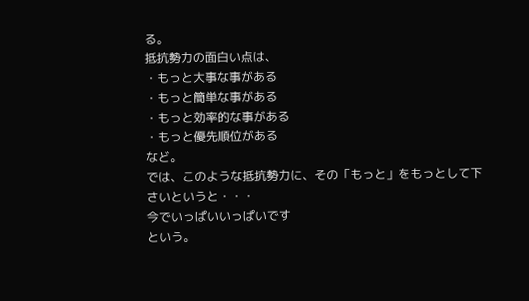る。
抵抗勢力の面白い点は、
・もっと大事な事がある
・もっと簡単な事がある
・もっと効率的な事がある
・もっと優先順位がある
など。
では、このような抵抗勢力に、その「もっと」をもっとして下さいというと・・・
今でいっぱいいっぱいです
という。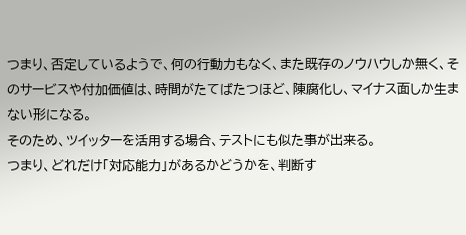つまり、否定しているようで、何の行動力もなく、また既存のノウハウしか無く、そのサービスや付加価値は、時間がたてばたつほど、陳腐化し、マイナス面しか生まない形になる。
そのため、ツイッターを活用する場合、テストにも似た事が出来る。
つまり、どれだけ「対応能力」があるかどうかを、判断す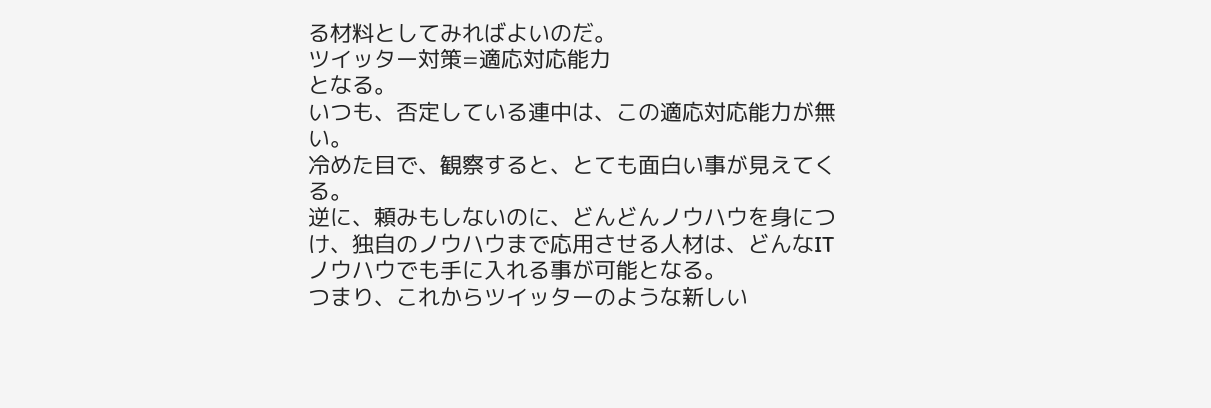る材料としてみればよいのだ。
ツイッター対策=適応対応能力
となる。
いつも、否定している連中は、この適応対応能力が無い。
冷めた目で、観察すると、とても面白い事が見えてくる。
逆に、頼みもしないのに、どんどんノウハウを身につけ、独自のノウハウまで応用させる人材は、どんなITノウハウでも手に入れる事が可能となる。
つまり、これからツイッターのような新しい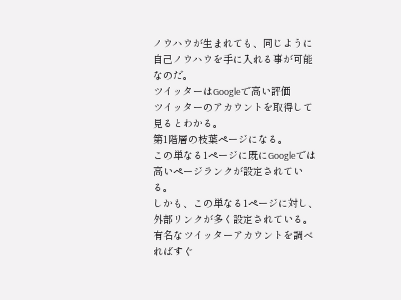ノウハウが生まれても、同じように自己ノウハウを手に入れる事が可能なのだ。
ツイッターはGoogleで高い評価
ツイッターのアカウントを取得して見るとわかる。
第1階層の枝葉ページになる。
この単なる1ページに既にGoogleでは高いページランクが設定されている。
しかも、この単なる1ページに対し、外部リンクが多く設定されている。
有名なツイッターアカウントを調べればすぐ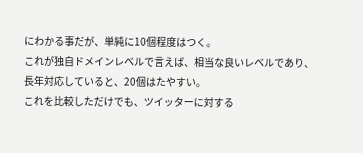にわかる事だが、単純に10個程度はつく。
これが独自ドメインレベルで言えば、相当な良いレベルであり、長年対応していると、20個はたやすい。
これを比較しただけでも、ツイッターに対する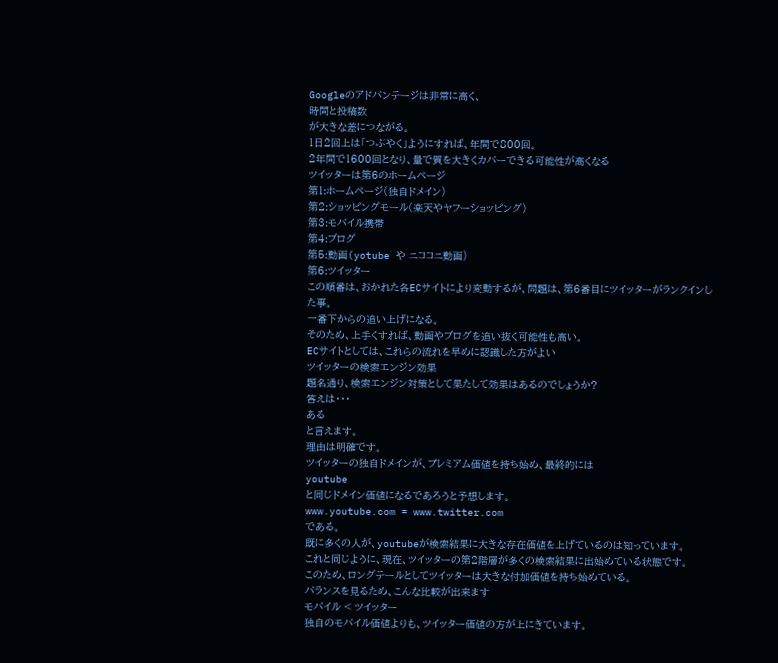Googleのアドバンテージは非常に高く、
時間と投稿数
が大きな差につながる。
1日2回上は「つぶやく」ようにすれば、年間で800回。
2年間で1600回となり、量で質を大きくカバーできる可能性が高くなる
ツイッターは第6のホームページ
第1:ホームページ(独自ドメイン)
第2:ショッピングモール(楽天やヤフーショッピング)
第3:モバイル携帯
第4:ブログ
第5:動画(yotube や ニココニ動画)
第6:ツイッター
この順番は、おかれた各ECサイトにより変動するが、問題は、第6番目にツイッターがランクインした事。
一番下からの追い上げになる。
そのため、上手くすれば、動画やブログを追い抜く可能性も高い。
ECサイトとしては、これらの流れを早めに認識した方がよい
ツイッターの検索エンジン効果
題名通り、検索エンジン対策として果たして効果はあるのでしょうか?
答えは・・・
ある
と言えます。
理由は明確です。
ツイッターの独自ドメインが、プレミアム価値を持ち始め、最終的には
youtube
と同じドメイン価値になるであろうと予想します。
www.youtube.com = www.twitter.com
である。
既に多くの人が、youtubeが検索結果に大きな存在価値を上げているのは知っています。
これと同じように、現在、ツイッターの第2階層が多くの検索結果に出始めている状態です。
このため、ロングテールとしてツイッターは大きな付加価値を持ち始めている。
バランスを見るため、こんな比較が出来ます
モバイル < ツイッター
独自のモバイル価値よりも、ツイッター価値の方が上にきています。